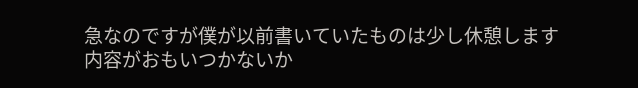急なのですが僕が以前書いていたものは少し休憩します
内容がおもいつかないか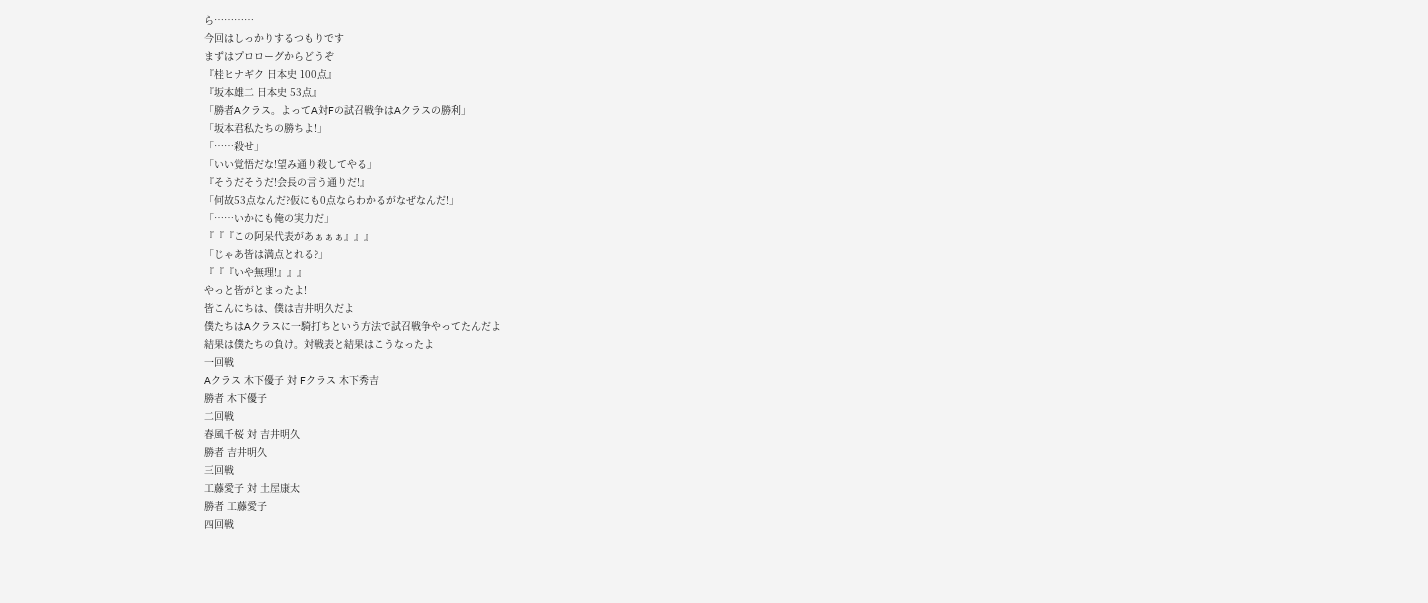ら…………
今回はしっかりするつもりです
まずはプロローグからどうぞ
『桂ヒナギク 日本史 100点』
『坂本雄二 日本史 53点』
「勝者Aクラス。よってA対Fの試召戦争はAクラスの勝利」
「坂本君私たちの勝ちよ!」
「……殺せ」
「いい覚悟だな!望み通り殺してやる」
『そうだそうだ!会長の言う通りだ!』
「何故53点なんだ?仮にも0点ならわかるがなぜなんだ!」
「……いかにも俺の実力だ」
『『『この阿呆代表があぁぁぁ』』』
「じゃあ皆は満点とれる?」
『『『いや無理!』』』
やっと皆がとまったよ!
皆こんにちは、僕は吉井明久だよ
僕たちはAクラスに一騎打ちという方法で試召戦争やってたんだよ
結果は僕たちの負け。対戦表と結果はこうなったよ
一回戦
Aクラス 木下優子 対 Fクラス 木下秀吉
勝者 木下優子
二回戦
春風千桜 対 吉井明久
勝者 吉井明久
三回戦
工藤愛子 対 土屋康太
勝者 工藤愛子
四回戦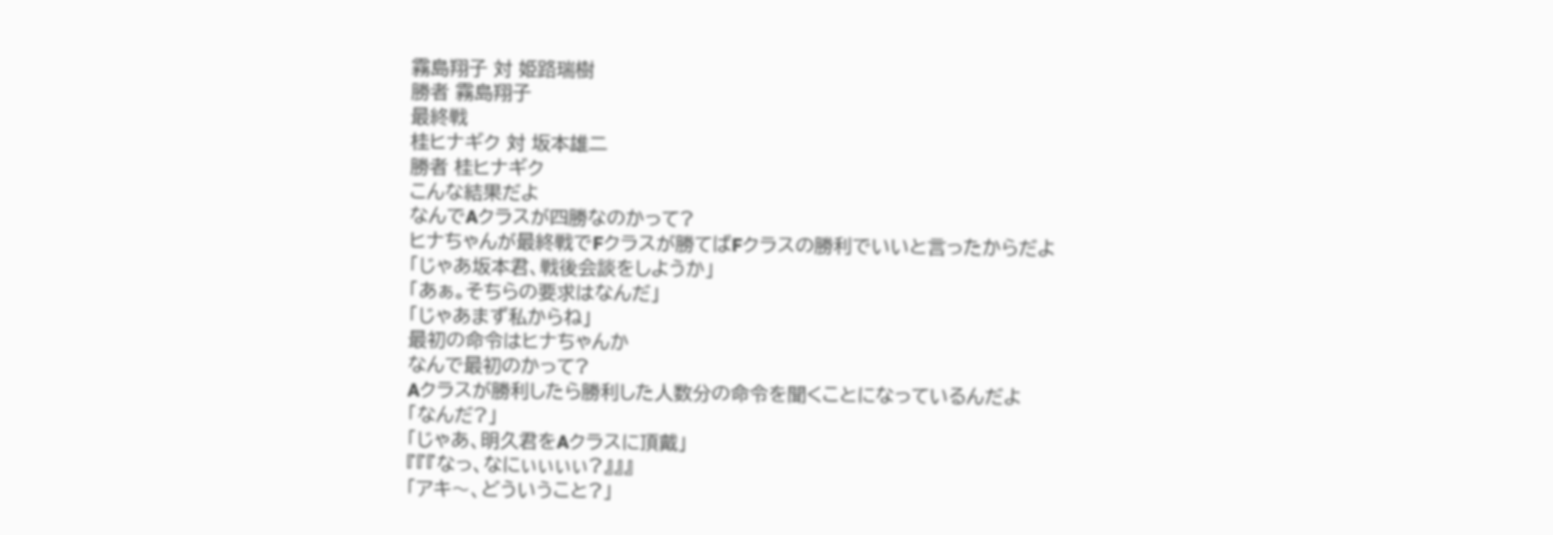霧島翔子 対 姫路瑞樹
勝者 霧島翔子
最終戦
桂ヒナギク 対 坂本雄二
勝者 桂ヒナギク
こんな結果だよ
なんでAクラスが四勝なのかって?
ヒナちゃんが最終戦でFクラスが勝てばFクラスの勝利でいいと言ったからだよ
「じゃあ坂本君、戦後会談をしようか」
「あぁ。そちらの要求はなんだ」
「じゃあまず私からね」
最初の命令はヒナちゃんか
なんで最初のかって?
Aクラスが勝利したら勝利した人数分の命令を聞くことになっているんだよ
「なんだ?」
「じゃあ、明久君をAクラスに頂戴」
『『『なっ、なにぃぃぃぃ?』』』
「アキ〜、どういうこと?」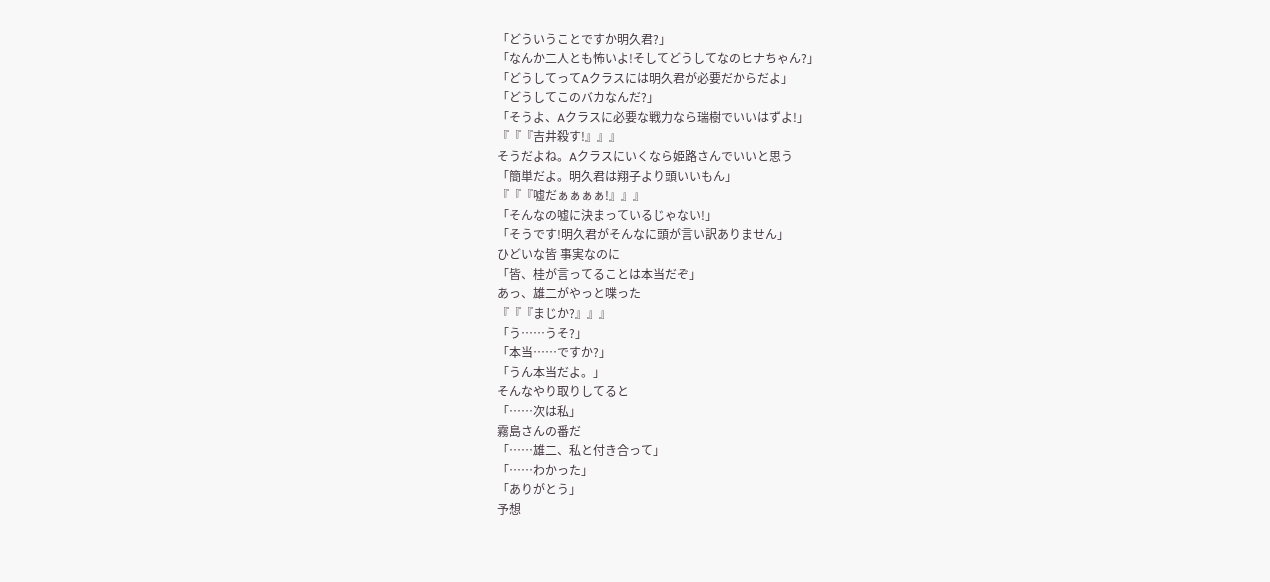「どういうことですか明久君?」
「なんか二人とも怖いよ!そしてどうしてなのヒナちゃん?」
「どうしてってAクラスには明久君が必要だからだよ」
「どうしてこのバカなんだ?」
「そうよ、Aクラスに必要な戦力なら瑞樹でいいはずよ!」
『『『吉井殺す!』』』
そうだよね。Aクラスにいくなら姫路さんでいいと思う
「簡単だよ。明久君は翔子より頭いいもん」
『『『嘘だぁぁぁぁ!』』』
「そんなの嘘に決まっているじゃない!」
「そうです!明久君がそんなに頭が言い訳ありません」
ひどいな皆 事実なのに
「皆、桂が言ってることは本当だぞ」
あっ、雄二がやっと喋った
『『『まじか?』』』
「う……うそ?」
「本当……ですか?」
「うん本当だよ。」
そんなやり取りしてると
「……次は私」
霧島さんの番だ
「……雄二、私と付き合って」
「……わかった」
「ありがとう」
予想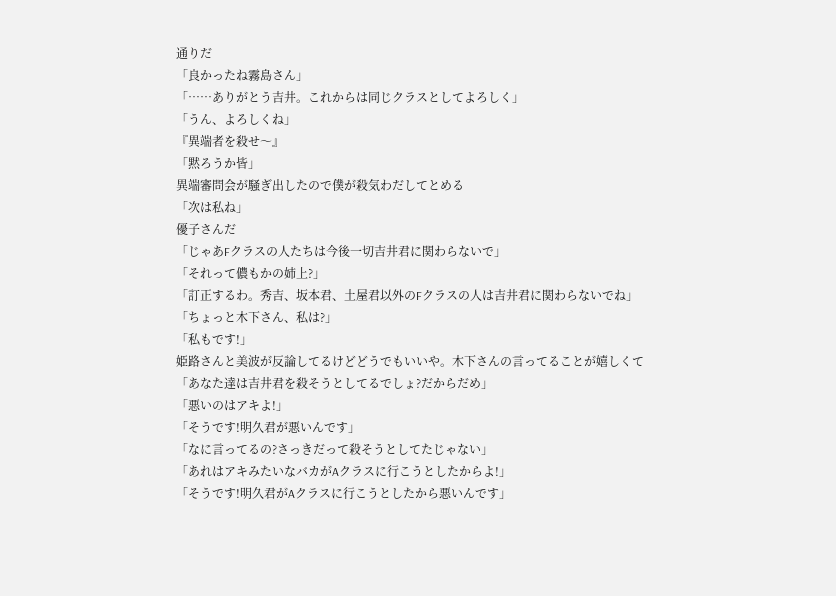通りだ
「良かったね霧島さん」
「……ありがとう吉井。これからは同じクラスとしてよろしく」
「うん、よろしくね」
『異端者を殺せ〜』
「黙ろうか皆」
異端審問会が騒ぎ出したので僕が殺気わだしてとめる
「次は私ね」
優子さんだ
「じゃあFクラスの人たちは今後一切吉井君に関わらないで」
「それって儂もかの姉上?」
「訂正するわ。秀吉、坂本君、土屋君以外のFクラスの人は吉井君に関わらないでね」
「ちょっと木下さん、私は?」
「私もです!」
姫路さんと美波が反論してるけどどうでもいいや。木下さんの言ってることが嬉しくて
「あなた達は吉井君を殺そうとしてるでしょ?だからだめ」
「悪いのはアキよ!」
「そうです!明久君が悪いんです」
「なに言ってるの?さっきだって殺そうとしてたじゃない」
「あれはアキみたいなバカがAクラスに行こうとしたからよ!」
「そうです!明久君がAクラスに行こうとしたから悪いんです」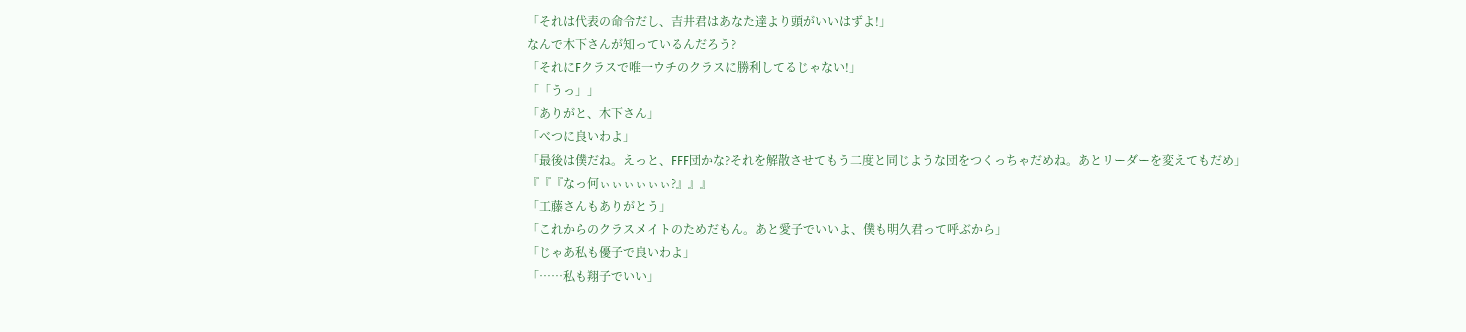「それは代表の命令だし、吉井君はあなた達より頭がいいはずよ!」
なんで木下さんが知っているんだろう?
「それにFクラスで唯一ウチのクラスに勝利してるじゃない!」
「「うっ」」
「ありがと、木下さん」
「べつに良いわよ」
「最後は僕だね。えっと、FFF団かな?それを解散させてもう二度と同じような団をつくっちゃだめね。あとリーダーを変えてもだめ」
『『『なっ何ぃぃぃぃぃぃ?』』』
「工藤さんもありがとう」
「これからのクラスメイトのためだもん。あと愛子でいいよ、僕も明久君って呼ぶから」
「じゃあ私も優子で良いわよ」
「……私も翔子でいい」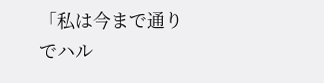「私は今まで通りでハル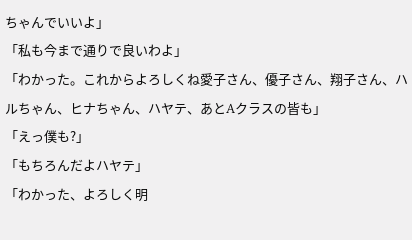ちゃんでいいよ」
「私も今まで通りで良いわよ」
「わかった。これからよろしくね愛子さん、優子さん、翔子さん、ハルちゃん、ヒナちゃん、ハヤテ、あとAクラスの皆も」
「えっ僕も?」
「もちろんだよハヤテ」
「わかった、よろしく明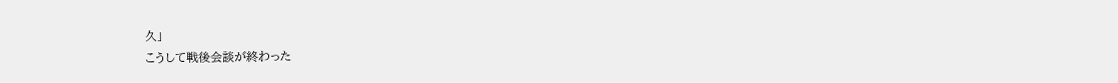久」
こうして戦後会談が終わった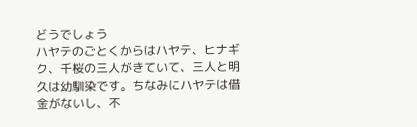どうでしょう
ハヤテのごとくからはハヤテ、ヒナギク、千桜の三人がきていて、三人と明久は幼馴染です。ちなみにハヤテは借金がないし、不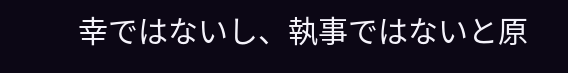幸ではないし、執事ではないと原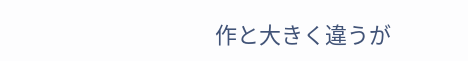作と大きく違うが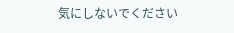気にしないでください